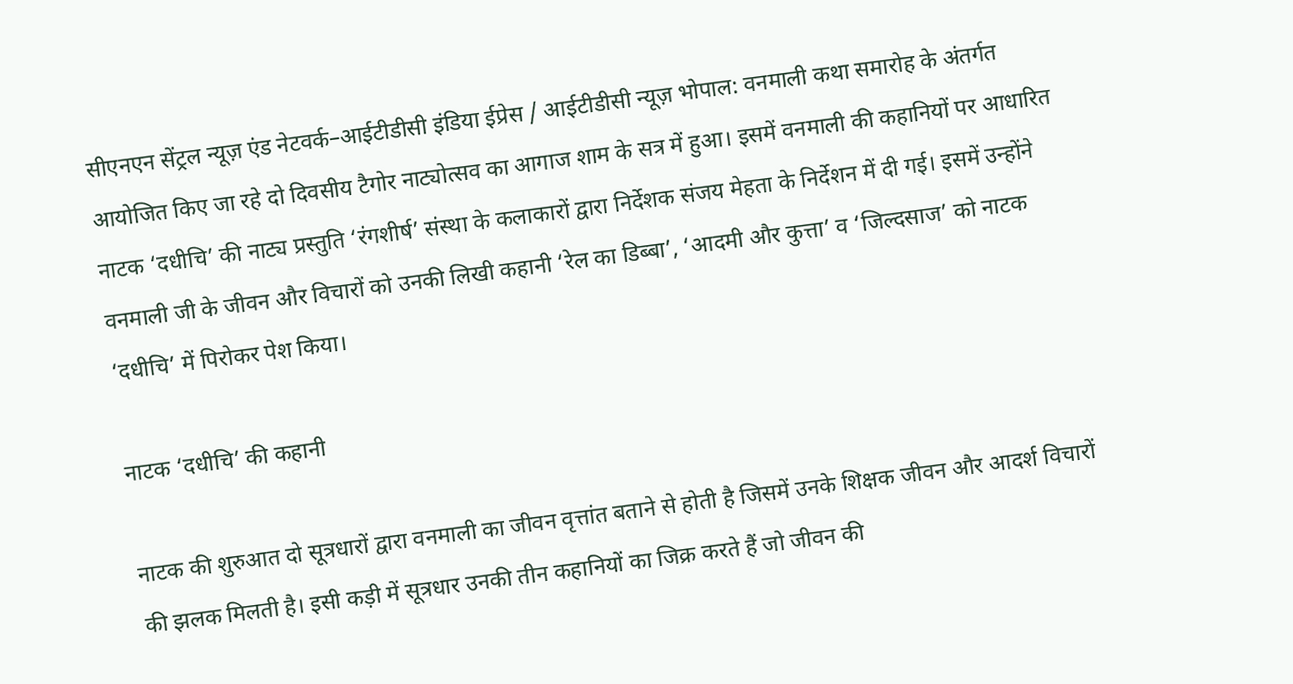सीएनएन सेंट्रल न्यूज़ एंड नेटवर्क–आईटीडीसी इंडिया ईप्रेस / आईटीडीसी न्यूज़ भोपाल: वनमाली कथा समारोह के अंतर्गत आयोजित किए जा रहे दो दिवसीय टैगोर नाट्योत्सव का आगाज शाम के सत्र में हुआ। इसमें वनमाली की कहानियों पर आधारित नाटक ‘दधीचि’ की नाट्य प्रस्तुति ‘रंगशीर्ष’ संस्था के कलाकारों द्वारा निर्देशक संजय मेहता के निर्देशन में दी गई। इसमें उन्होंने वनमाली जी के जीवन और विचारों को उनकी लिखी कहानी ‘रेल का डिब्बा’, ‘आदमी और कुत्ता’ व ‘जिल्दसाज’ को नाटक ‘दधीचि’ में पिरोकर पेश किया।

नाटक ‘दधीचि’ की कहानी

नाटक की शुरुआत दो सूत्रधारों द्वारा वनमाली का जीवन वृत्तांत बताने से होती है जिसमें उनके शिक्षक जीवन और आदर्श विचारों की झलक मिलती है। इसी कड़ी में सूत्रधार उनकी तीन कहानियों का जिक्र करते हैं जो जीवन की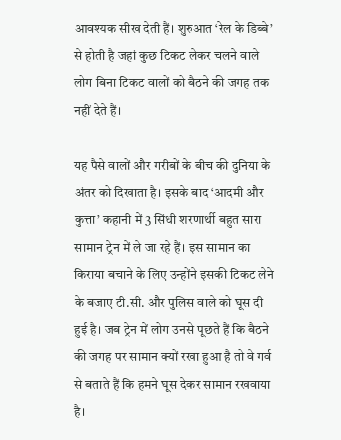आवश्यक सीख देती हैं। शुरुआत ‘रेल के डिब्बे’ से होती है जहां कुछ टिकट लेकर चलने वाले लोग बिना टिकट वालों को बैठने की जगह तक नहीं देते हैं।

यह पैसे वालों और गरीबों के बीच की दुनिया के अंतर को दिखाता है। इसके बाद ‘आदमी और कुत्ता’ कहानी में 3 सिंधी शरणार्थी बहुत सारा सामान ट्रेन में ले जा रहे हैं। इस सामान का किराया बचाने के लिए उन्होंने इसकी टिकट लेने के बजाए टी.सी. और पुलिस वाले को घूस दी हुई है। जब ट्रेन में लोग उनसे पूछते हैं कि बैठने की जगह पर सामान क्यों रखा हुआ है तो वे गर्व से बताते हैं कि हमने घूस देकर सामान रखवाया है।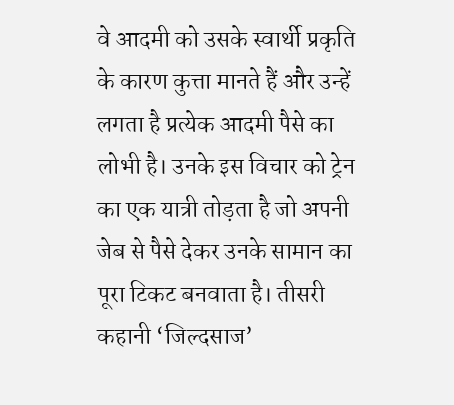वे आदमी को उसके स्वार्थी प्रकृति के कारण कुत्ता मानते हैं और उन्हें लगता है प्रत्येक आदमी पैसे का लोभी है। उनके इस विचार को ट्रेन का एक यात्री तोड़ता है जो अपनी जेब से पैसे देकर उनके सामान का पूरा टिकट बनवाता है। तीसरी कहानी ‘जिल्दसाज’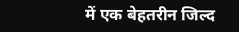में एक बेहतरीन जिल्द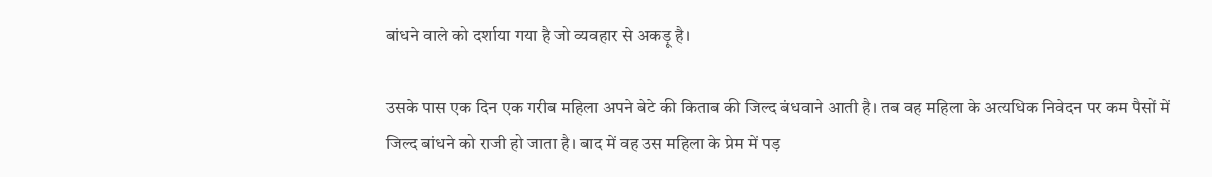बांधने वाले को दर्शाया गया है जो व्यवहार से अकड़ू है।

उसके पास एक दिन एक गरीब महिला अपने बेटे की किताब की जिल्द बंधवाने आती है। तब वह महिला के अत्यधिक निवेदन पर कम पैसों में जिल्द बांधने को राजी हो जाता है। बाद में वह उस महिला के प्रेम में पड़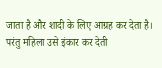जाता है और शादी के लिए आग्रह कर देता है। परंतु महिला उसे इंकार कर देती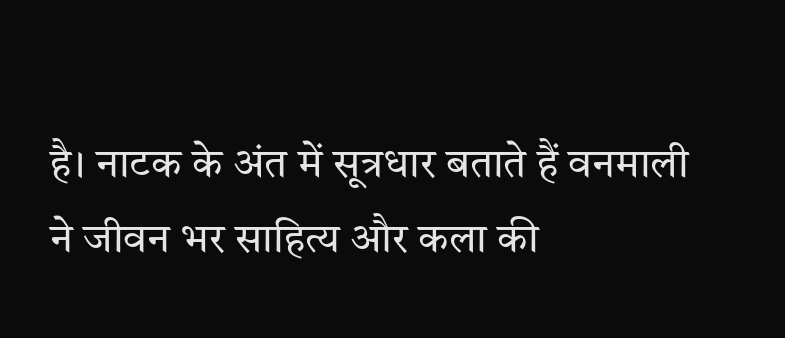है। नाटक के अंत में सूत्रधार बताते हैं वनमाली ने जीवन भर साहित्य और कला की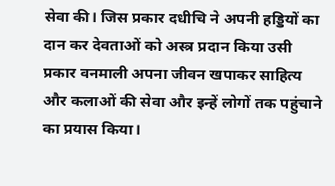सेवा की। जिस प्रकार दधीचि ने अपनी हड्डियों का दान कर देवताओं को अस्त्र प्रदान किया उसी प्रकार वनमाली अपना जीवन खपाकर साहित्य और कलाओं की सेवा और इन्हें लोगों तक पहुंचाने का प्रयास किया।